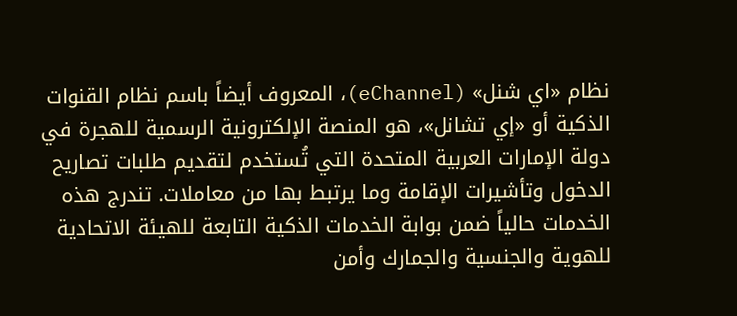نظام «اي شنل» (eChannel)، المعروف أيضاً باسم نظام القنوات الذكية أو «إي تشانل»، هو المنصة الإلكترونية الرسمية للهجرة في دولة الإمارات العربية المتحدة التي تُستخدم لتقديم طلبات تصاريح الدخول وتأشيرات الإقامة وما يرتبط بها من معاملات. تندرج هذه الخدمات حالياً ضمن بوابة الخدمات الذكية التابعة للهيئة الاتحادية للهوية والجنسية والجمارك وأمن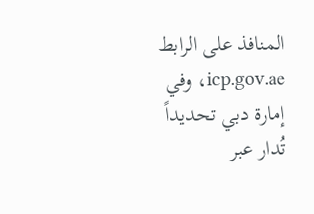المنافذ على الرابط icp.gov.ae، وفي إمارة دبي تحديداً تُدار عبر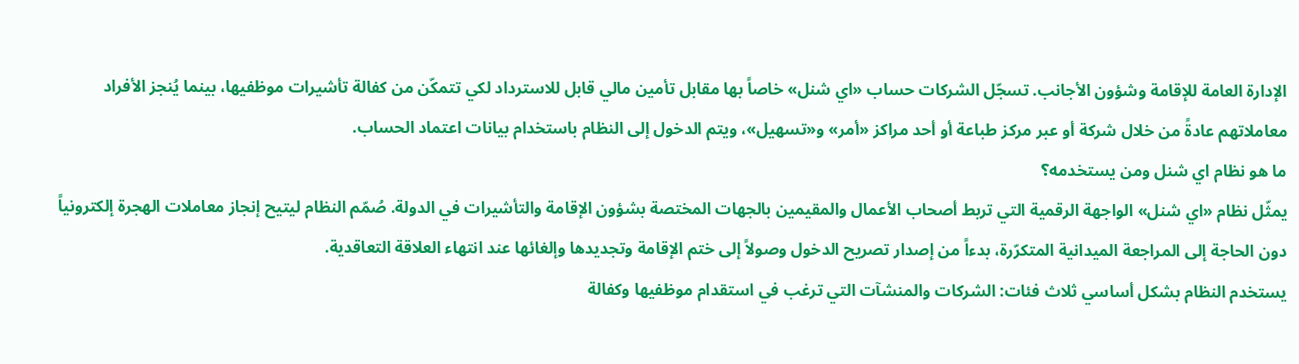الإدارة العامة للإقامة وشؤون الأجانب. تسجّل الشركات حساب «اي شنل» خاصاً بها مقابل تأمين مالي قابل للاسترداد لكي تتمكّن من كفالة تأشيرات موظفيها، بينما يُنجز الأفراد معاملاتهم عادةً من خلال شركة أو عبر مركز طباعة أو أحد مراكز «أمر» و«تسهيل»، ويتم الدخول إلى النظام باستخدام بيانات اعتماد الحساب.
ما هو نظام اي شنل ومن يستخدمه؟
يمثّل نظام «اي شنل» الواجهة الرقمية التي تربط أصحاب الأعمال والمقيمين بالجهات المختصة بشؤون الإقامة والتأشيرات في الدولة. صُمّم النظام ليتيح إنجاز معاملات الهجرة إلكترونياً دون الحاجة إلى المراجعة الميدانية المتكرّرة، بدءاً من إصدار تصريح الدخول وصولاً إلى ختم الإقامة وتجديدها وإلغائها عند انتهاء العلاقة التعاقدية.
يستخدم النظام بشكل أساسي ثلاث فئات: الشركات والمنشآت التي ترغب في استقدام موظفيها وكفالة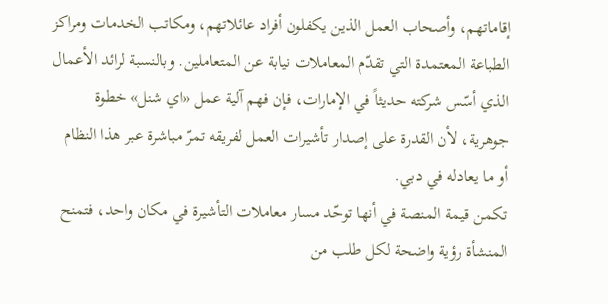إقاماتهم، وأصحاب العمل الذين يكفلون أفراد عائلاتهم، ومكاتب الخدمات ومراكز الطباعة المعتمدة التي تقدّم المعاملات نيابة عن المتعاملين. وبالنسبة لرائد الأعمال الذي أسّس شركته حديثاً في الإمارات، فإن فهم آلية عمل «اي شنل» خطوة جوهرية، لأن القدرة على إصدار تأشيرات العمل لفريقه تمرّ مباشرة عبر هذا النظام أو ما يعادله في دبي.
تكمن قيمة المنصة في أنها توحّد مسار معاملات التأشيرة في مكان واحد، فتمنح المنشأة رؤية واضحة لكل طلب من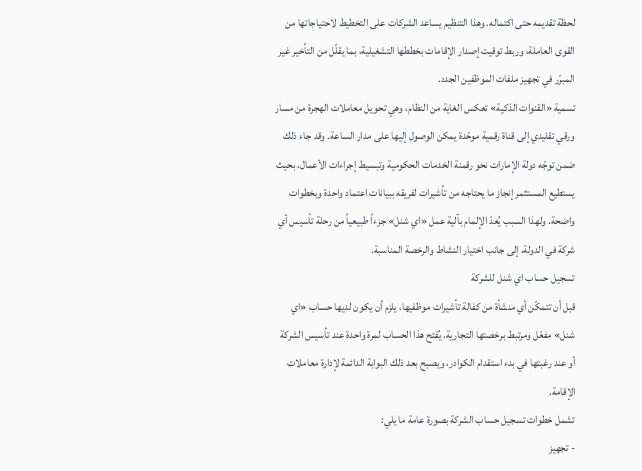لحظة تقديمه حتى اكتماله. وهذا التنظيم يساعد الشركات على التخطيط لاحتياجاتها من القوى العاملة، وربط توقيت إصدار الإقامات بخططها التشغيلية، بما يقلّل من التأخير غير المبرّر في تجهيز ملفات الموظفين الجدد.
تسمية «القنوات الذكية» تعكس الغاية من النظام، وهي تحويل معاملات الهجرة من مسار ورقي تقليدي إلى قناة رقمية موحّدة يمكن الوصول إليها على مدار الساعة. وقد جاء ذلك ضمن توجّه دولة الإمارات نحو رقمنة الخدمات الحكومية وتبسيط إجراءات الأعمال، بحيث يستطيع المستثمر إنجاز ما يحتاجه من تأشيرات لفريقه ببيانات اعتماد واحدة وبخطوات واضحة. ولهذا السبب يُعدّ الإلمام بآلية عمل «اي شنل» جزءاً طبيعياً من رحلة تأسيس أي شركة في الدولة، إلى جانب اختيار النشاط والرخصة المناسبة.
تسجيل حساب اي شنل للشركة
قبل أن تتمكّن أي منشأة من كفالة تأشيرات موظفيها، يلزم أن يكون لديها حساب «اي شنل» مفعّل ومرتبط برخصتها التجارية. يُفتح هذا الحساب لمرة واحدة عند تأسيس الشركة أو عند رغبتها في بدء استقدام الكوادر، ويصبح بعد ذلك البوابة الدائمة لإدارة معاملات الإقامة.
تشمل خطوات تسجيل حساب الشركة بصورة عامة ما يلي:
- تجهيز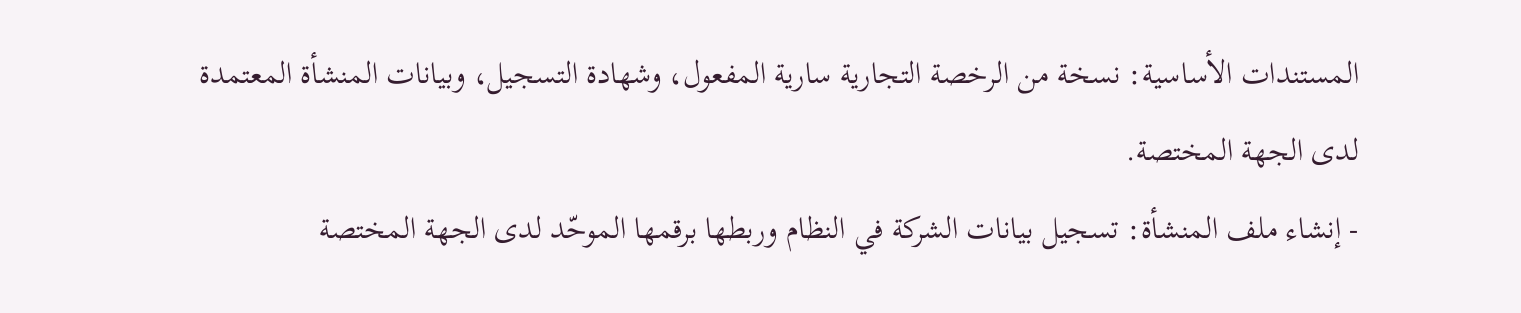المستندات الأساسية: نسخة من الرخصة التجارية سارية المفعول، وشهادة التسجيل، وبيانات المنشأة المعتمدة لدى الجهة المختصة.
- إنشاء ملف المنشأة: تسجيل بيانات الشركة في النظام وربطها برقمها الموحّد لدى الجهة المختصة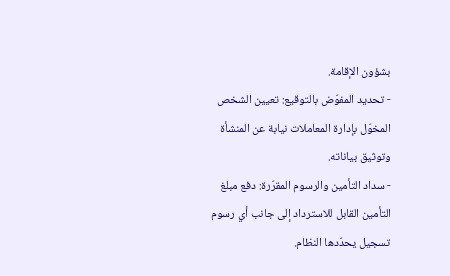بشؤون الإقامة.
- تحديد المفوّض بالتوقيع: تعيين الشخص المخوّل بإدارة المعاملات نيابة عن المنشأة وتوثيق بياناته.
- سداد التأمين والرسوم المقرّرة: دفع مبلغ التأمين القابل للاسترداد إلى جانب أي رسوم تسجيل يحدّدها النظام.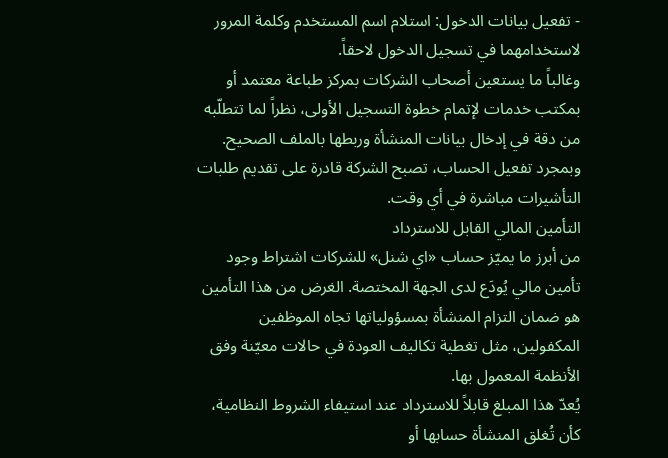- تفعيل بيانات الدخول: استلام اسم المستخدم وكلمة المرور لاستخدامهما في تسجيل الدخول لاحقاً.
وغالباً ما يستعين أصحاب الشركات بمركز طباعة معتمد أو بمكتب خدمات لإتمام خطوة التسجيل الأولى، نظراً لما تتطلّبه من دقة في إدخال بيانات المنشأة وربطها بالملف الصحيح. وبمجرد تفعيل الحساب، تصبح الشركة قادرة على تقديم طلبات التأشيرات مباشرة في أي وقت.
التأمين المالي القابل للاسترداد
من أبرز ما يميّز حساب «اي شنل» للشركات اشتراط وجود تأمين مالي يُودَع لدى الجهة المختصة. الغرض من هذا التأمين هو ضمان التزام المنشأة بمسؤولياتها تجاه الموظفين المكفولين، مثل تغطية تكاليف العودة في حالات معيّنة وفق الأنظمة المعمول بها.
يُعدّ هذا المبلغ قابلاً للاسترداد عند استيفاء الشروط النظامية، كأن تُغلق المنشأة حسابها أو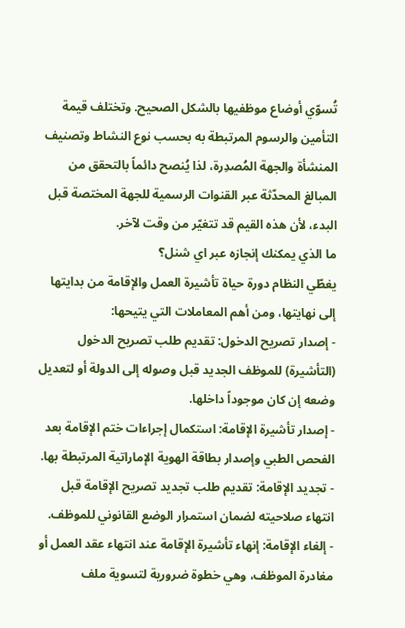تُسوّي أوضاع موظفيها بالشكل الصحيح. وتختلف قيمة التأمين والرسوم المرتبطة به بحسب نوع النشاط وتصنيف المنشأة والجهة المُصدِرة، لذا يُنصح دائماً بالتحقق من المبالغ المحدّثة عبر القنوات الرسمية للجهة المختصة قبل البدء، لأن هذه القيم قد تتغيّر من وقت لآخر.
ما الذي يمكنك إنجازه عبر اي شنل؟
يغطّي النظام دورة حياة تأشيرة العمل والإقامة من بدايتها إلى نهايتها، ومن أهم المعاملات التي يتيحها:
- إصدار تصريح الدخول: تقديم طلب تصريح الدخول (التأشيرة) للموظف الجديد قبل وصوله إلى الدولة أو لتعديل وضعه إن كان موجوداً داخلها.
- إصدار تأشيرة الإقامة: استكمال إجراءات ختم الإقامة بعد الفحص الطبي وإصدار بطاقة الهوية الإماراتية المرتبطة بها.
- تجديد الإقامة: تقديم طلب تجديد تصريح الإقامة قبل انتهاء صلاحيته لضمان استمرار الوضع القانوني للموظف.
- إلغاء الإقامة: إنهاء تأشيرة الإقامة عند انتهاء عقد العمل أو مغادرة الموظف، وهي خطوة ضرورية لتسوية ملف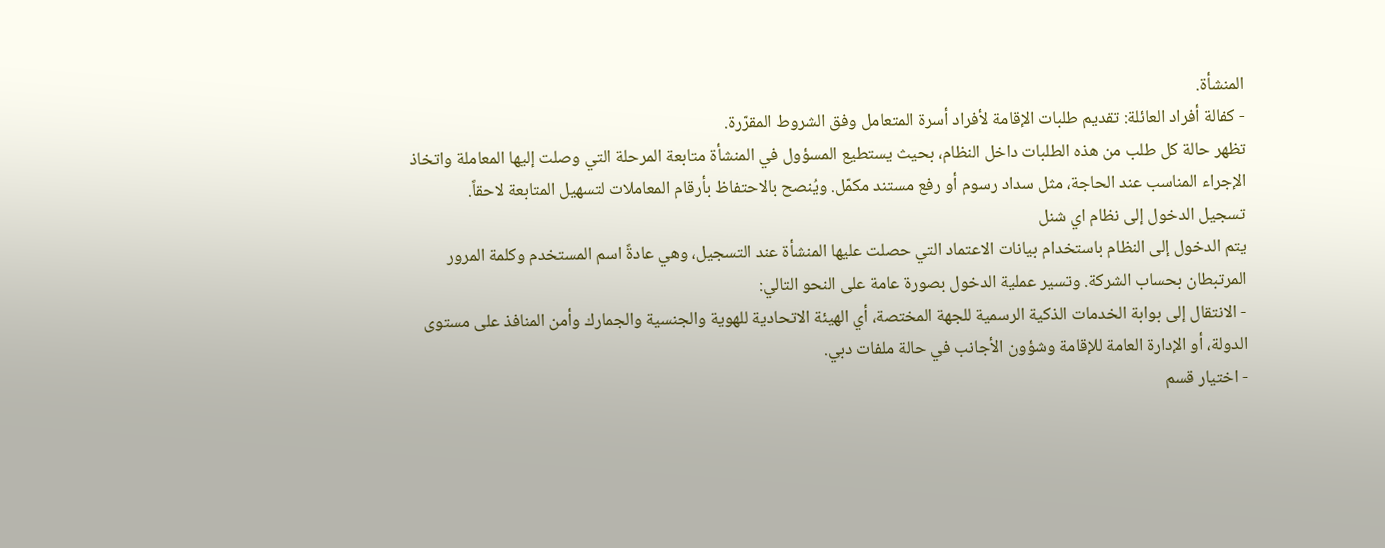المنشأة.
- كفالة أفراد العائلة: تقديم طلبات الإقامة لأفراد أسرة المتعامل وفق الشروط المقرّرة.
تظهر حالة كل طلب من هذه الطلبات داخل النظام، بحيث يستطيع المسؤول في المنشأة متابعة المرحلة التي وصلت إليها المعاملة واتخاذ الإجراء المناسب عند الحاجة، مثل سداد رسوم أو رفع مستند مكمّل. ويُنصح بالاحتفاظ بأرقام المعاملات لتسهيل المتابعة لاحقاً.
تسجيل الدخول إلى نظام اي شنل
يتم الدخول إلى النظام باستخدام بيانات الاعتماد التي حصلت عليها المنشأة عند التسجيل، وهي عادةً اسم المستخدم وكلمة المرور المرتبطان بحساب الشركة. وتسير عملية الدخول بصورة عامة على النحو التالي:
- الانتقال إلى بوابة الخدمات الذكية الرسمية للجهة المختصة، أي الهيئة الاتحادية للهوية والجنسية والجمارك وأمن المنافذ على مستوى الدولة، أو الإدارة العامة للإقامة وشؤون الأجانب في حالة ملفات دبي.
- اختيار قسم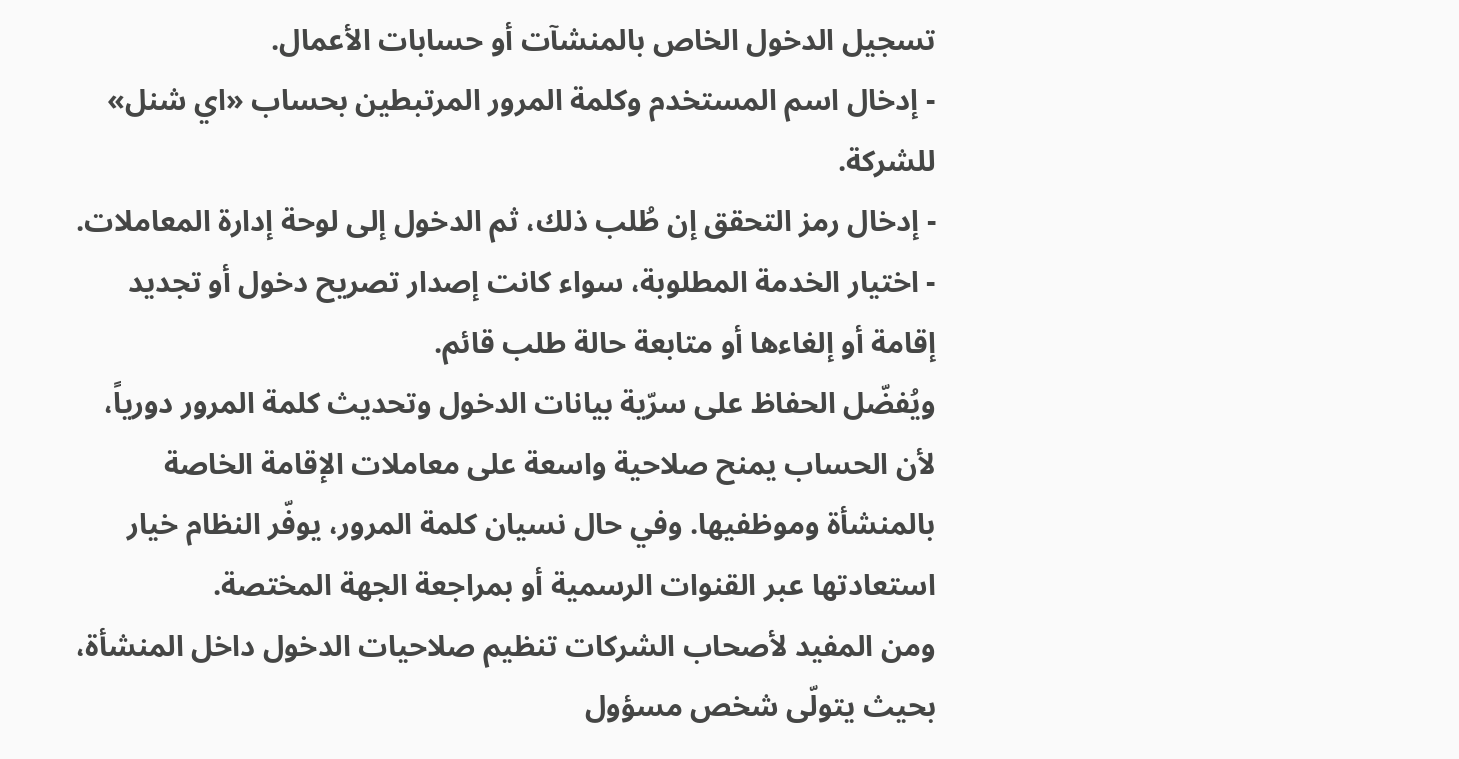تسجيل الدخول الخاص بالمنشآت أو حسابات الأعمال.
- إدخال اسم المستخدم وكلمة المرور المرتبطين بحساب «اي شنل» للشركة.
- إدخال رمز التحقق إن طُلب ذلك، ثم الدخول إلى لوحة إدارة المعاملات.
- اختيار الخدمة المطلوبة، سواء كانت إصدار تصريح دخول أو تجديد إقامة أو إلغاءها أو متابعة حالة طلب قائم.
ويُفضّل الحفاظ على سرّية بيانات الدخول وتحديث كلمة المرور دورياً، لأن الحساب يمنح صلاحية واسعة على معاملات الإقامة الخاصة بالمنشأة وموظفيها. وفي حال نسيان كلمة المرور، يوفّر النظام خيار استعادتها عبر القنوات الرسمية أو بمراجعة الجهة المختصة.
ومن المفيد لأصحاب الشركات تنظيم صلاحيات الدخول داخل المنشأة، بحيث يتولّى شخص مسؤول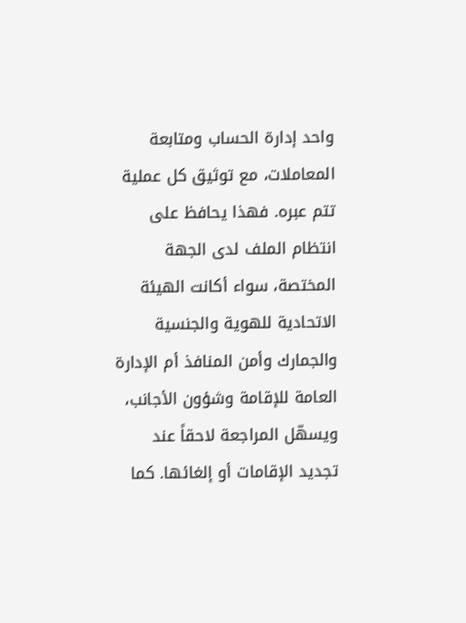واحد إدارة الحساب ومتابعة المعاملات، مع توثيق كل عملية تتم عبره. فهذا يحافظ على انتظام الملف لدى الجهة المختصة، سواء أكانت الهيئة الاتحادية للهوية والجنسية والجمارك وأمن المنافذ أم الإدارة العامة للإقامة وشؤون الأجانب، ويسهّل المراجعة لاحقاً عند تجديد الإقامات أو إلغائها. كما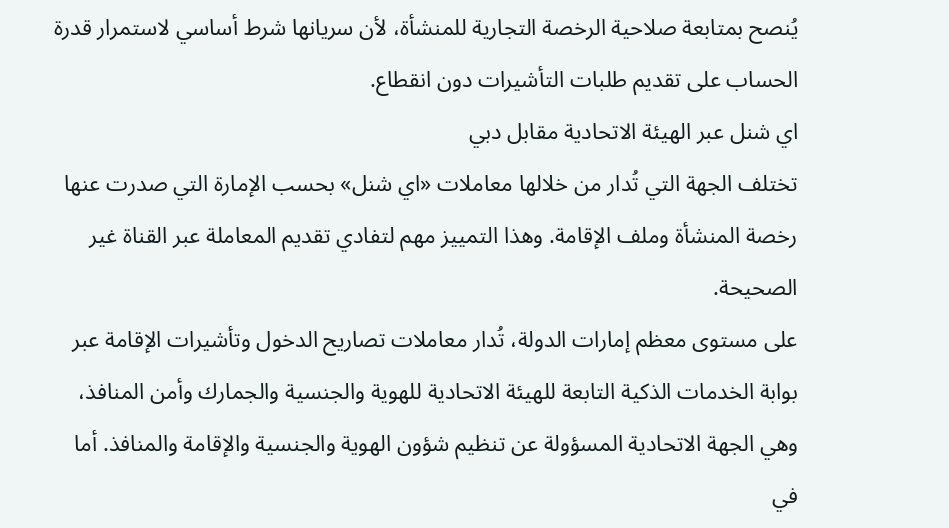يُنصح بمتابعة صلاحية الرخصة التجارية للمنشأة، لأن سريانها شرط أساسي لاستمرار قدرة الحساب على تقديم طلبات التأشيرات دون انقطاع.
اي شنل عبر الهيئة الاتحادية مقابل دبي
تختلف الجهة التي تُدار من خلالها معاملات «اي شنل» بحسب الإمارة التي صدرت عنها رخصة المنشأة وملف الإقامة. وهذا التمييز مهم لتفادي تقديم المعاملة عبر القناة غير الصحيحة.
على مستوى معظم إمارات الدولة، تُدار معاملات تصاريح الدخول وتأشيرات الإقامة عبر بوابة الخدمات الذكية التابعة للهيئة الاتحادية للهوية والجنسية والجمارك وأمن المنافذ، وهي الجهة الاتحادية المسؤولة عن تنظيم شؤون الهوية والجنسية والإقامة والمنافذ. أما في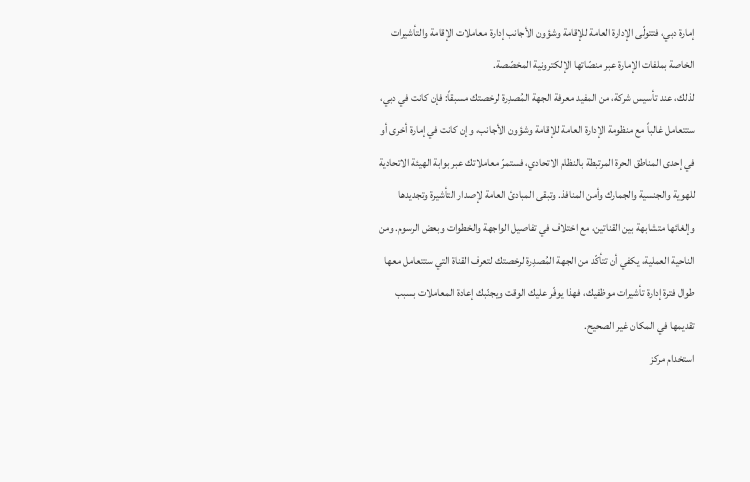إمارة دبي، فتتولّى الإدارة العامة للإقامة وشؤون الأجانب إدارة معاملات الإقامة والتأشيرات الخاصة بملفات الإمارة عبر منصّاتها الإلكترونية المخصّصة.
لذلك، عند تأسيس شركة، من المفيد معرفة الجهة المُصدِرة لرخصتك مسبقاً: فإن كانت في دبي، ستتعامل غالباً مع منظومة الإدارة العامة للإقامة وشؤون الأجانب، وإن كانت في إمارة أخرى أو في إحدى المناطق الحرة المرتبطة بالنظام الاتحادي، فستمرّ معاملاتك عبر بوابة الهيئة الاتحادية للهوية والجنسية والجمارك وأمن المنافذ. وتبقى المبادئ العامة لإصدار التأشيرة وتجديدها وإلغائها متشابهة بين القناتين، مع اختلاف في تفاصيل الواجهة والخطوات وبعض الرسوم. ومن الناحية العملية، يكفي أن تتأكّد من الجهة المُصدِرة لرخصتك لتعرف القناة التي ستتعامل معها طوال فترة إدارة تأشيرات موظفيك، فهذا يوفّر عليك الوقت ويجنّبك إعادة المعاملات بسبب تقديمها في المكان غير الصحيح.
استخدام مركز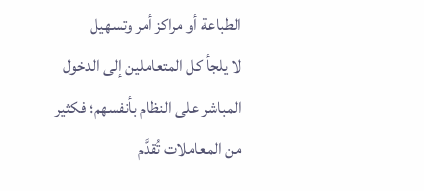الطباعة أو مراكز أمر وتسهيل
لا يلجأ كل المتعاملين إلى الدخول المباشر على النظام بأنفسهم؛ فكثير من المعاملات تُقدَّم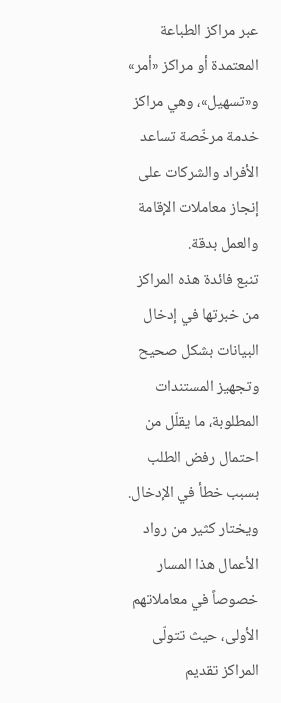عبر مراكز الطباعة المعتمدة أو مراكز «أمر» و«تسهيل»، وهي مراكز خدمة مرخّصة تساعد الأفراد والشركات على إنجاز معاملات الإقامة والعمل بدقة.
تنبع فائدة هذه المراكز من خبرتها في إدخال البيانات بشكل صحيح وتجهيز المستندات المطلوبة، ما يقلّل من احتمال رفض الطلب بسبب خطأ في الإدخال. ويختار كثير من رواد الأعمال هذا المسار خصوصاً في معاملاتهم الأولى، حيث تتولّى المراكز تقديم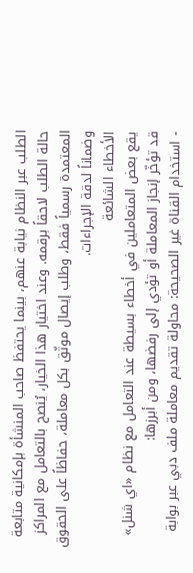الطلب عبر النظام نيابة عنهم، بينما يحتفظ صاحب المنشأة بإمكانية متابعة حالة الطلب لاحقاً برقمه. وعند اختيار هذا الخيار، يُنصح بالتعامل مع المراكز المعتمدة رسمياً فقط، وطلب إيصال موثّق بكل معاملة، حفاظاً على الحقوق وضماناً لدقة الإجراءات.
الأخطاء الشائعة
يقع بعض المتعاملين في أخطاء بسيطة عند التعامل مع نظام «اي شنل» قد تؤخّر إنجاز المعاملة أو تؤدي إلى رفضها، ومن أبرزها:
- استخدام القناة غير الصحيحة: محاولة تقديم معاملة ملف دبي عبر بوابة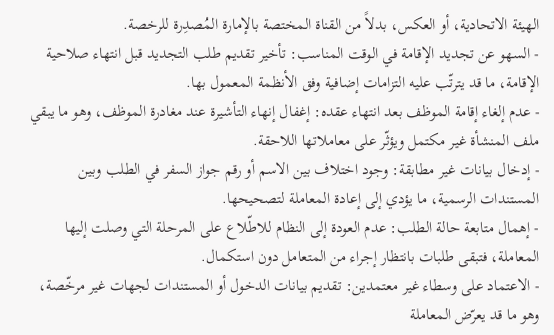الهيئة الاتحادية، أو العكس، بدلاً من القناة المختصة بالإمارة المُصدِرة للرخصة.
- السهو عن تجديد الإقامة في الوقت المناسب: تأخير تقديم طلب التجديد قبل انتهاء صلاحية الإقامة، ما قد يترتّب عليه التزامات إضافية وفق الأنظمة المعمول بها.
- عدم إلغاء إقامة الموظف بعد انتهاء عقده: إغفال إنهاء التأشيرة عند مغادرة الموظف، وهو ما يبقي ملف المنشأة غير مكتمل ويؤثّر على معاملاتها اللاحقة.
- إدخال بيانات غير مطابقة: وجود اختلاف بين الاسم أو رقم جواز السفر في الطلب وبين المستندات الرسمية، ما يؤدي إلى إعادة المعاملة لتصحيحها.
- إهمال متابعة حالة الطلب: عدم العودة إلى النظام للاطّلاع على المرحلة التي وصلت إليها المعاملة، فتبقى طلبات بانتظار إجراء من المتعامل دون استكمال.
- الاعتماد على وسطاء غير معتمدين: تقديم بيانات الدخول أو المستندات لجهات غير مرخّصة، وهو ما قد يعرّض المعاملة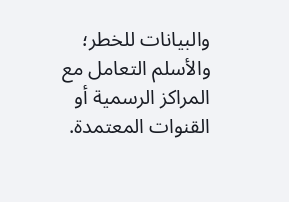والبيانات للخطر؛ والأسلم التعامل مع المراكز الرسمية أو القنوات المعتمدة.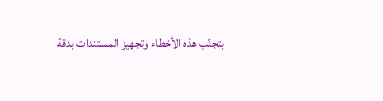بتجنّب هذه الأخطاء وتجهيز المستندات بدقة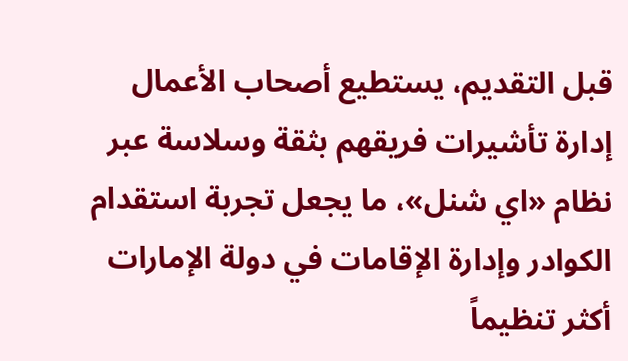قبل التقديم، يستطيع أصحاب الأعمال إدارة تأشيرات فريقهم بثقة وسلاسة عبر نظام «اي شنل»، ما يجعل تجربة استقدام الكوادر وإدارة الإقامات في دولة الإمارات أكثر تنظيماً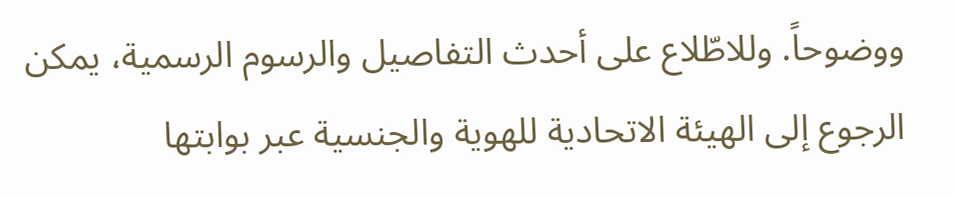ووضوحاً. وللاطّلاع على أحدث التفاصيل والرسوم الرسمية، يمكن الرجوع إلى الهيئة الاتحادية للهوية والجنسية عبر بوابتها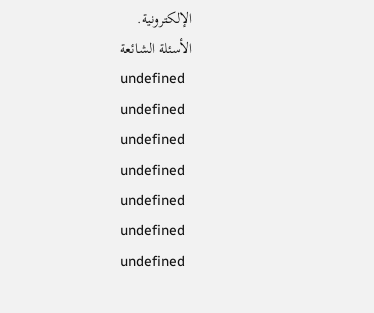الإلكترونية.
الأسئلة الشائعة
undefined
undefined
undefined
undefined
undefined
undefined
undefined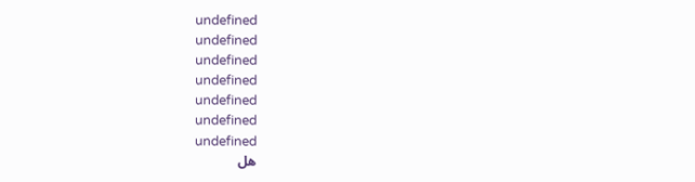undefined
undefined
undefined
undefined
undefined
undefined
undefined
هل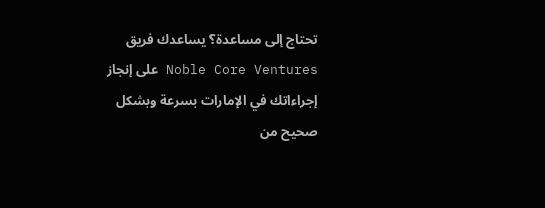تحتاج إلى مساعدة؟ يساعدك فريق Noble Core Ventures على إنجاز إجراءاتك في الإمارات بسرعة وبشكل صحيح من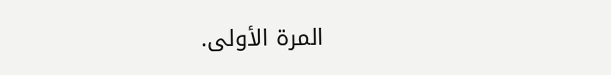المرة الأولى.